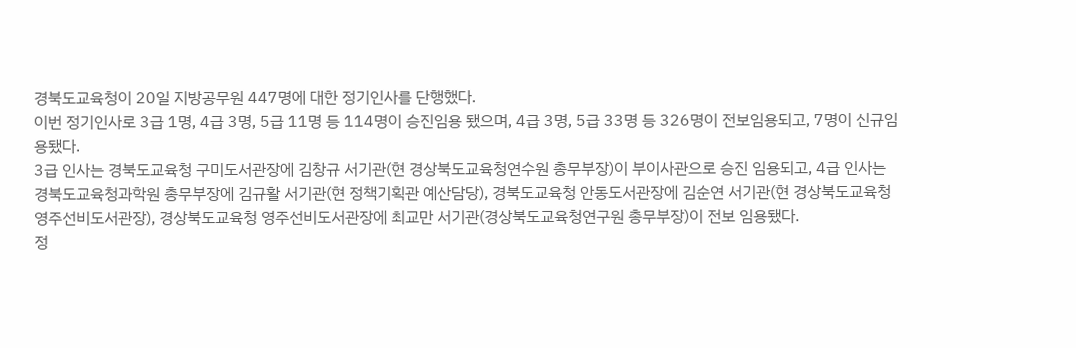경북도교육청이 20일 지방공무원 447명에 대한 정기인사를 단행했다.
이번 정기인사로 3급 1명, 4급 3명, 5급 11명 등 114명이 승진임용 됐으며, 4급 3명, 5급 33명 등 326명이 전보임용되고, 7명이 신규임용됐다.
3급 인사는 경북도교육청 구미도서관장에 김창규 서기관(현 경상북도교육청연수원 총무부장)이 부이사관으로 승진 임용되고, 4급 인사는 경북도교육청과학원 총무부장에 김규활 서기관(현 정책기획관 예산담당), 경북도교육청 안동도서관장에 김순연 서기관(현 경상북도교육청 영주선비도서관장), 경상북도교육청 영주선비도서관장에 최교만 서기관(경상북도교육청연구원 총무부장)이 전보 임용됐다.
정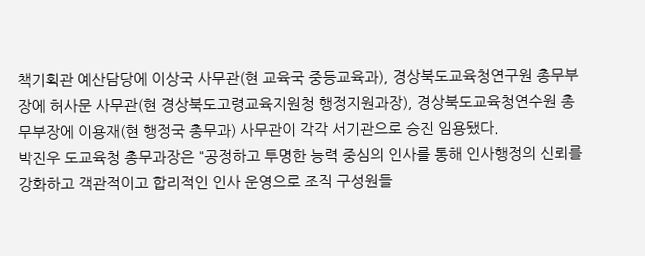책기획관 예산담당에 이상국 사무관(현 교육국 중등교육과), 경상북도교육청연구원 총무부장에 허사문 사무관(현 경상북도고령교육지원청 행정지원과장), 경상북도교육청연수원 총무부장에 이용재(현 행정국 총무과) 사무관이 각각 서기관으로 승진 임용됐다.
박진우 도교육청 총무과장은 "공정하고 투명한 능력 중심의 인사를 통해 인사행정의 신뢰를 강화하고 객관적이고 합리적인 인사 운영으로 조직 구성원들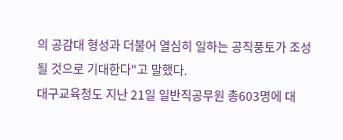의 공감대 형성과 더불어 열심히 일하는 공직풍토가 조성될 것으로 기대한다"고 말했다.
대구교육청도 지난 21일 일반직공무원 총603명에 대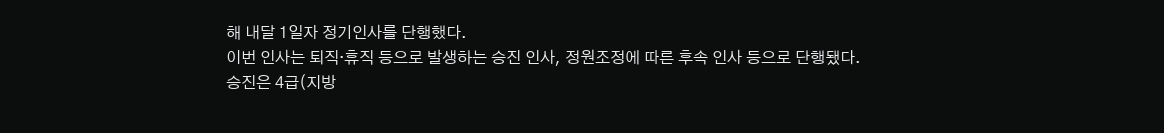해 내달 1일자 정기인사를 단행했다.
이번 인사는 퇴직·휴직 등으로 발생하는 승진 인사, 정원조정에 따른 후속 인사 등으로 단행됐다.
승진은 4급(지방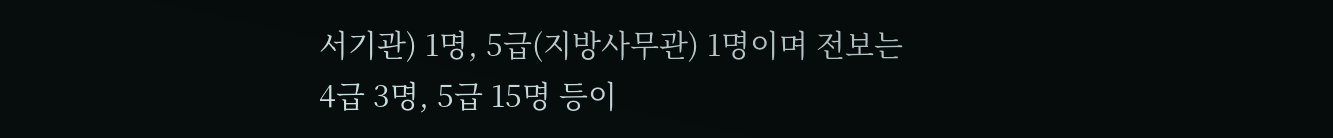서기관) 1명, 5급(지방사무관) 1명이며 전보는 4급 3명, 5급 15명 등이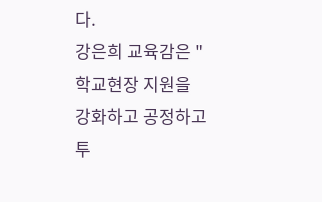다.
강은희 교육감은 "학교현장 지원을 강화하고 공정하고 투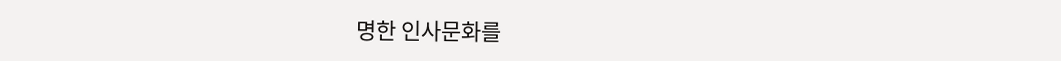명한 인사문화를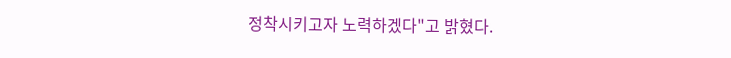정착시키고자 노력하겠다"고 밝혔다.